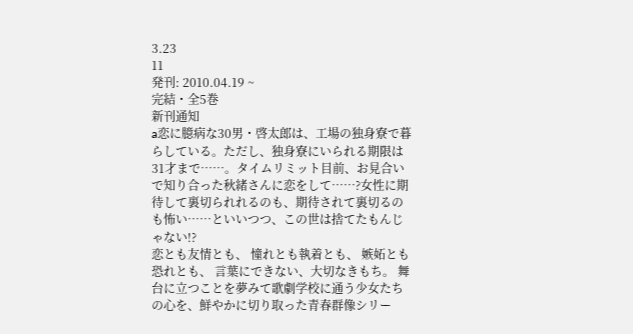3.23
11
発刊: 2010.04.19 ~
完結・全5巻
新刊通知
a恋に臆病な30男・啓太郎は、工場の独身寮で暮らしている。ただし、独身寮にいられる期限は31才まで……。タイムリミット目前、お見合いで知り合った秋緒さんに恋をして……?女性に期待して裏切られれるのも、期待されて裏切るのも怖い……といいつつ、この世は捨てたもんじゃない!?
恋とも友情とも、 憧れとも執着とも、 嫉妬とも恐れとも、 言葉にできない、大切なきもち。 舞台に立つことを夢みて歌劇学校に通う少女たちの心を、鮮やかに切り取った青春群像シリー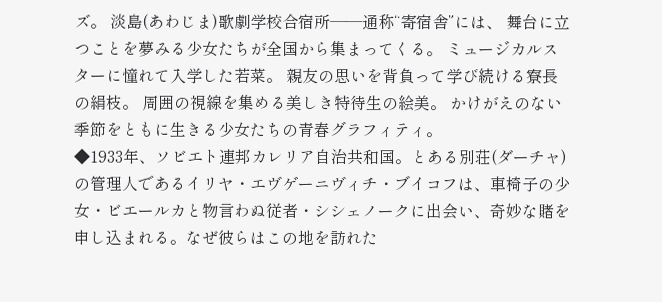ズ。 淡島(あわじま)歌劇学校合宿所――通称“寄宿舎”には、 舞台に立つことを夢みる少女たちが全国から集まってくる。 ミュージカルスターに憧れて入学した若菜。 親友の思いを背負って学び続ける寮長の絹枝。 周囲の視線を集める美しき特待生の絵美。 かけがえのない季節をともに生きる少女たちの青春グラフィティ。
◆1933年、ソビエト連邦カレリア自治共和国。とある別荘(ダーチャ)の管理人であるイリヤ・エヴゲーニヴィチ・ブイコフは、車椅子の少女・ビエールカと物言わぬ従者・シシェノークに出会い、奇妙な賭を申し込まれる。なぜ彼らはこの地を訪れた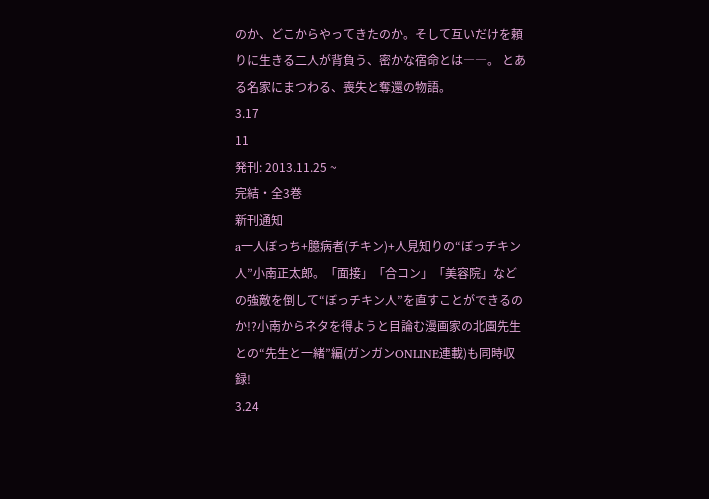のか、どこからやってきたのか。そして互いだけを頼りに生きる二人が背負う、密かな宿命とは――。 とある名家にまつわる、喪失と奪還の物語。
3.17
11
発刊: 2013.11.25 ~
完結・全3巻
新刊通知
a一人ぼっち+臆病者(チキン)+人見知りの“ぼっチキン人”小南正太郎。「面接」「合コン」「美容院」などの強敵を倒して“ぼっチキン人”を直すことができるのか!?小南からネタを得ようと目論む漫画家の北園先生との“先生と一緒”編(ガンガンONLINE連載)も同時収録!
3.24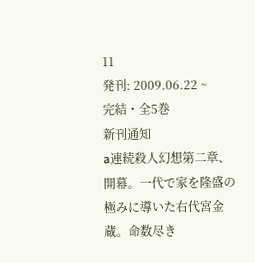11
発刊: 2009.06.22 ~
完結・全5巻
新刊通知
a連続殺人幻想第二章、開幕。一代で家を隆盛の極みに導いた右代宮金蔵。命数尽き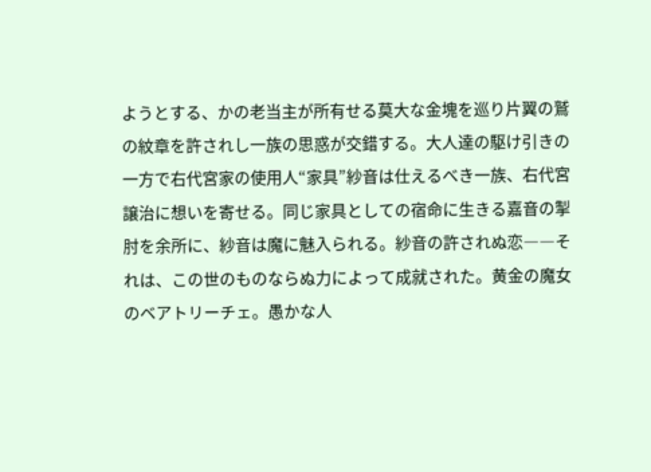ようとする、かの老当主が所有せる莫大な金塊を巡り片翼の鷲の紋章を許されし一族の思惑が交錯する。大人達の駆け引きの一方で右代宮家の使用人“家具”紗音は仕えるべき一族、右代宮譲治に想いを寄せる。同じ家具としての宿命に生きる嘉音の掣肘を余所に、紗音は魔に魅入られる。紗音の許されぬ恋――それは、この世のものならぬ力によって成就された。黄金の魔女のベアトリーチェ。愚かな人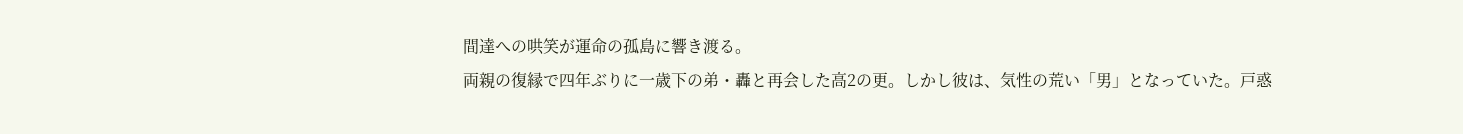間達への哄笑が運命の孤島に響き渡る。
両親の復縁で四年ぶりに一歳下の弟・轟と再会した高2の更。しかし彼は、気性の荒い「男」となっていた。戸惑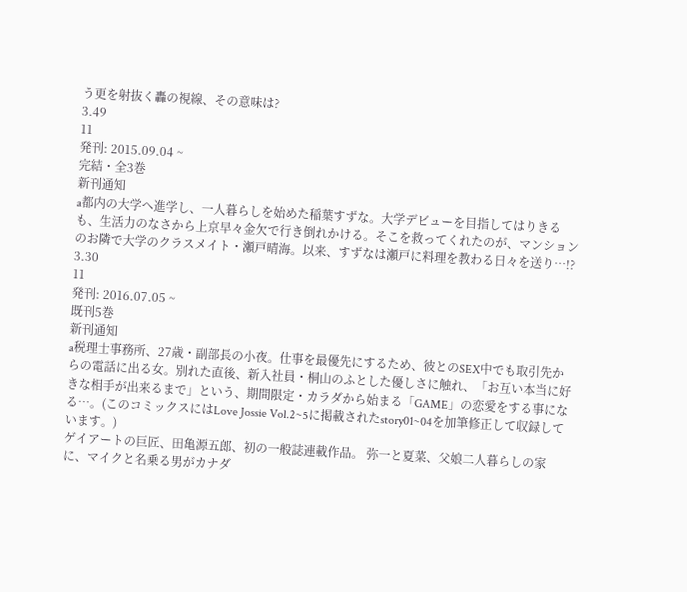う更を射抜く轟の視線、その意味は?
3.49
11
発刊: 2015.09.04 ~
完結・全3巻
新刊通知
a都内の大学へ進学し、一人暮らしを始めた稲葉すずな。大学デビューを目指してはりきるも、生活力のなさから上京早々金欠で行き倒れかける。そこを救ってくれたのが、マンションのお隣で大学のクラスメイト・瀬戸晴海。以来、すずなは瀬戸に料理を教わる日々を送り…!?
3.30
11
発刊: 2016.07.05 ~
既刊5巻
新刊通知
a税理士事務所、27歳・副部長の小夜。仕事を最優先にするため、彼とのSEX中でも取引先からの電話に出る女。別れた直後、新入社員・桐山のふとした優しさに触れ、「お互い本当に好きな相手が出来るまで」という、期間限定・カラダから始まる「GAME」の恋愛をする事になる…。(このコミックスにはLove Jossie Vol.2~5に掲載されたstory01~04を加筆修正して収録しています。)
ゲイアートの巨匠、田亀源五郎、初の一般誌連載作品。 弥一と夏菜、父娘二人暮らしの家に、マイクと名乗る男がカナダ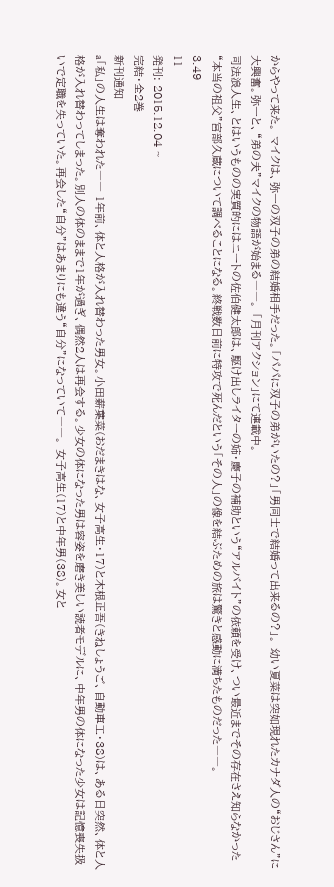からやって来た。 マイクは、弥一の双子の弟の結婚相手だった。「パパに双子の弟がいたの?」「男同士で結婚って出来るの?」。 幼い夏菜は突如現れたカナダ人の“おじさん”に大興奮。弥一と、“弟の夫”マイクの物語が始まる――。 「月刊アクション」にて連載中。
司法浪人生、とはいうものの実質的にはニートの佐伯健太郎は、駆け出しライターの姉・慶子の補助という“アルバイト”の依頼を受け、つい最近までその存在さえ知らなかった“本当の祖父”宮部久蔵について調べることになる。終戦数日前に特攻で死んだという「その人」の像を結ぶための旅は驚きと感動に満ちたものだった――。
3.49
11
発刊: 2015.12.04 ~
完結・全2巻
新刊通知
a「私」の人生は奪われた―― 1年前、体と人格が入れ替わった男女。小田薪葉菜(おだまきはな、女子高生・17)と木根正吾(きねしょうご、自動車工・38)は、ある日突然、体と人格が入れ替わってしまった。別人の体のままで1年が過ぎ、偶然2人は再会する。少女の体になった男は容姿を磨き美しい読者モデルに、中年男の体になった少女は記憶喪失扱いで定職を失っていた。再会した“自分”はあまりにも違う“自分”になっていて――。 女子高生(17)と中年男(38)。女と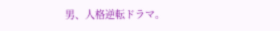男、人格逆転ドラマ。